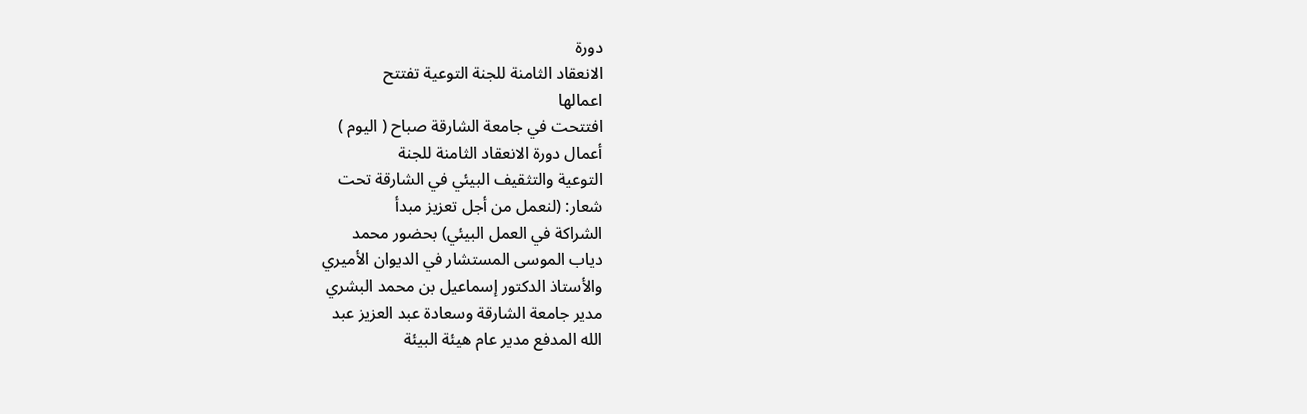دورة
الانعقاد الثامنة للجنة التوعية تفتتح
اعمالها
افتتحت في جامعة الشارقة صباح ( اليوم )
أعمال دورة الانعقاد الثامنة للجنة
التوعية والتثقيف البيئي في الشارقة تحت
شعار: (لنعمل من أجل تعزيز مبدأ
الشراكة في العمل البيئي) بحضور محمد
دياب الموسى المستشار في الديوان الأميري
والأستاذ الدكتور إسماعيل بن محمد البشري
مدير جامعة الشارقة وسعادة عبد العزيز عبد
الله المدفع مدير عام هيئة البيئة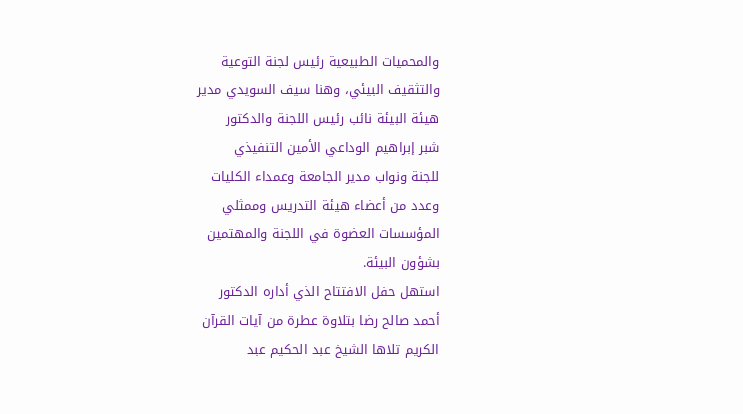والمحميات الطبيعية رئيس لجنة التوعية
والتثقيف البيئي، وهنا سيف السويدي مدير
هيئة البيئة نائب رئيس اللجنة والدكتور
شبر إبراهيم الوداعي الأمين التنفيذي
للجنة ونواب مدير الجامعة وعمداء الكليات
وعدد من أعضاء هيئة التدريس وممثلي
المؤسسات العضوة في اللجنة والمهتمين
بشؤون البيئة.
استهل حفل الافتتاح الذي أداره الدكتور
أحمد صالح رضا بتلاوة عطرة من آيات القرآن
الكريم تلاها الشيخ عبد الحكيم عبد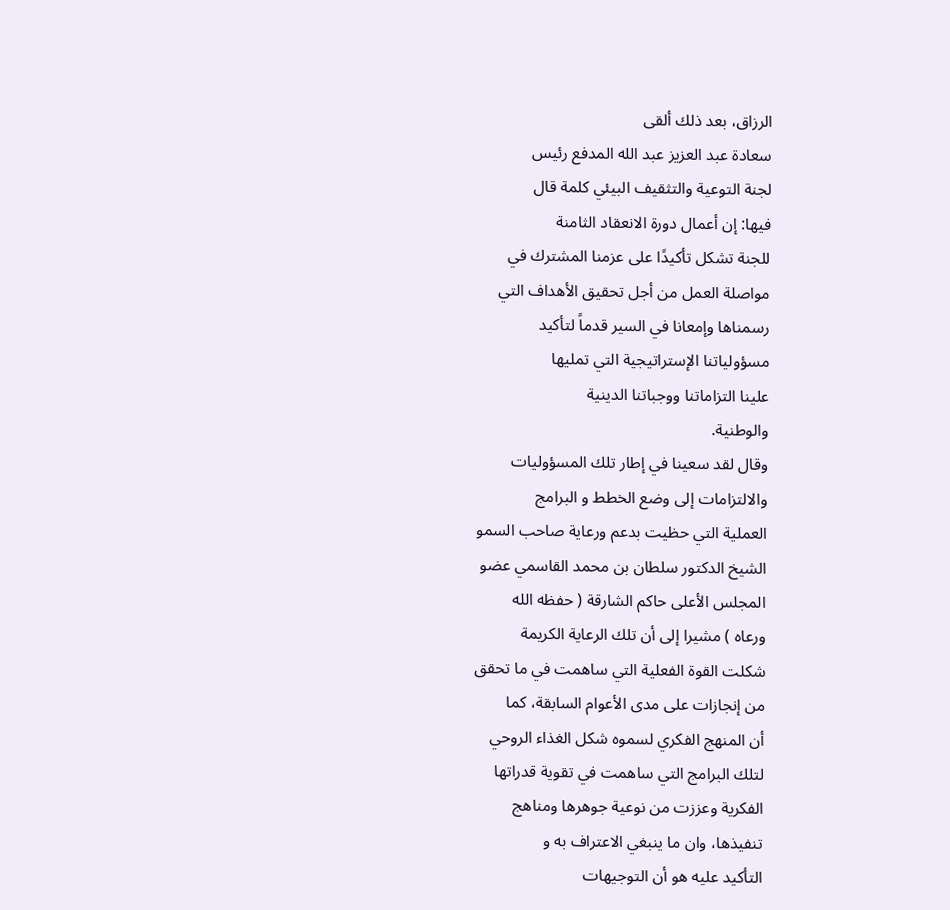الرزاق، بعد ذلك ألقى
سعادة عبد العزيز عبد الله المدفع رئيس
لجنة التوعية والتثقيف البيئي كلمة قال
فيها: إن أعمال دورة الانعقاد الثامنة
للجنة تشكل تأكيدًا على عزمنا المشترك في
مواصلة العمل من أجل تحقيق الأهداف التي
رسمناها وإمعانا في السير قدماً لتأكيد
مسؤولياتنا الإستراتيجية التي تمليها
علينا التزاماتنا ووجباتنا الدينية
والوطنية.
وقال لقد سعينا في إطار تلك المسؤوليات
والالتزامات إلى وضع الخطط و البرامج
العملية التي حظيت بدعم ورعاية صاحب السمو
الشيخ الدكتور سلطان بن محمد القاسمي عضو
المجلس الأعلى حاكم الشارقة ( حفظه الله
ورعاه ) مشيرا إلى أن تلك الرعاية الكريمة
شكلت القوة الفعلية التي ساهمت في ما تحقق
من إنجازات على مدى الأعوام السابقة، كما
أن المنهج الفكري لسموه شكل الغذاء الروحي
لتلك البرامج التي ساهمت في تقوية قدراتها
الفكرية وعززت من نوعية جوهرها ومناهج
تنفيذها، وان ما ينبغي الاعتراف به و
التأكيد عليه هو أن التوجيهات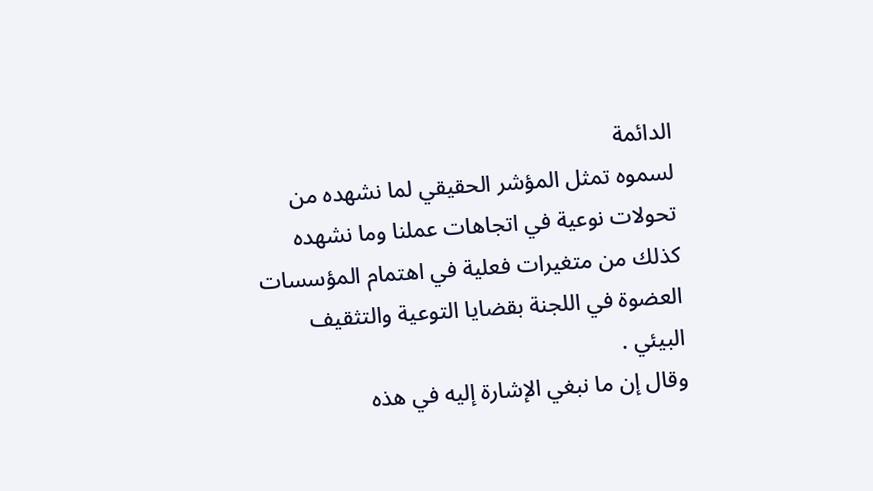الدائمة
لسموه تمثل المؤشر الحقيقي لما نشهده من
تحولات نوعية في اتجاهات عملنا وما نشهده
كذلك من متغيرات فعلية في اهتمام المؤسسات
العضوة في اللجنة بقضايا التوعية والتثقيف
البيئي .
وقال إن ما نبغي الإشارة إليه في هذه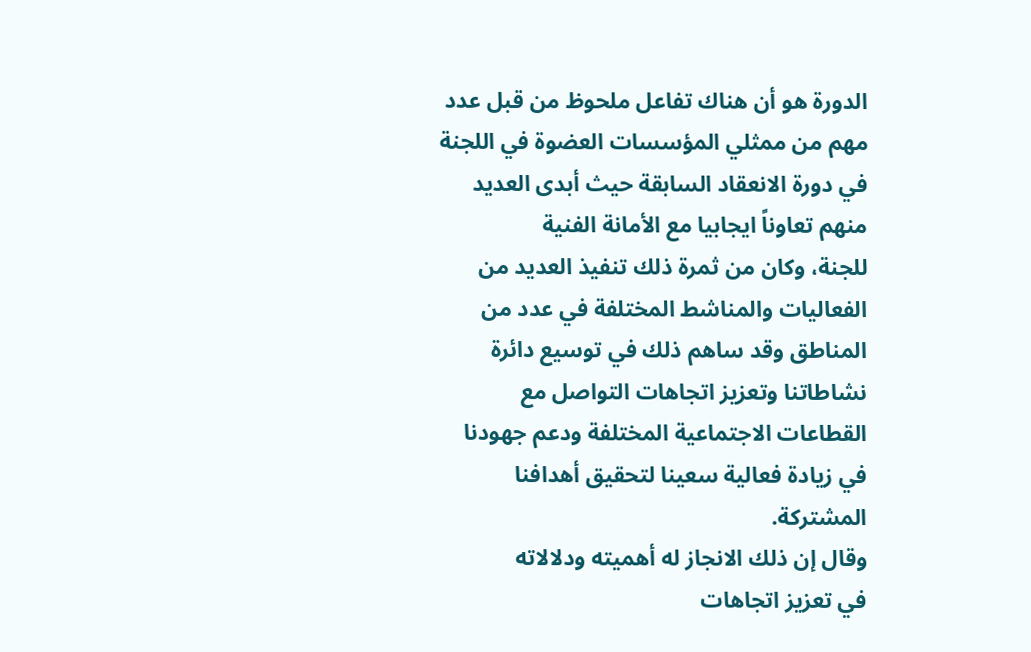الدورة هو أن هناك تفاعل ملحوظ من قبل عدد
مهم من ممثلي المؤسسات العضوة في اللجنة
في دورة الانعقاد السابقة حيث أبدى العديد
منهم تعاوناً ايجابيا مع الأمانة الفنية
للجنة، وكان من ثمرة ذلك تنفيذ العديد من
الفعاليات والمناشط المختلفة في عدد من
المناطق وقد ساهم ذلك في توسيع دائرة
نشاطاتنا وتعزيز اتجاهات التواصل مع
القطاعات الاجتماعية المختلفة ودعم جهودنا
في زيادة فعالية سعينا لتحقيق أهدافنا
المشتركة.
وقال إن ذلك الانجاز له أهميته ودلالاته
في تعزيز اتجاهات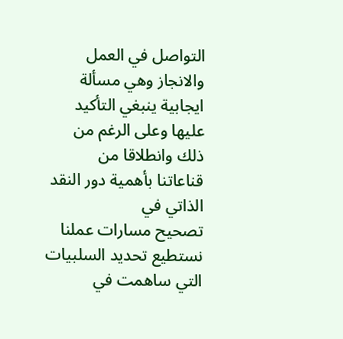التواصل في العمل
والانجاز وهي مسألة ايجابية ينبغي التأكيد
عليها وعلى الرغم من ذلك وانطلاقا من
قناعاتنا بأهمية دور النقد الذاتي في
تصحيح مسارات عملنا نستطيع تحديد السلبيات
التي ساهمت في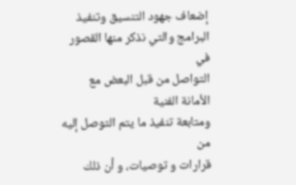إضعاف جهود التنسيق وتنفيذ
البرامج والتي نذكر منها القصور في
التواصل من قبل البعض مع الأمانة الفنية
ومتابعة تنفيذ ما يتم التوصل إليه من
قرارات و توصيات، و أن ذلك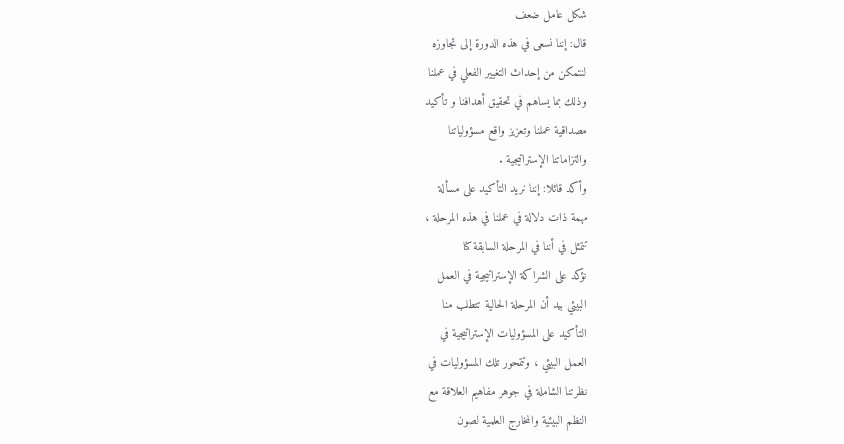شكل عامل ضعف
قال: إننا نسعى في هذه الدورة إلى تجاوزه
لنتمكن من إحداث التغيير الفعلي في عملنا
وذلك بما يساهم في تحقيق أهدافنا و تأكيد
مصداقية عملنا وتعزيز واقع مسؤولياتنا
والتزاماتنا الإستراتيجية .
وأكد قائلا: إننا نريد التأكيد على مسألة
مهمة ذات دلالة في عملنا في هذه المرحلة ،
تتمثل في أننا في المرحلة السابقة كنا
نؤكد على الشراكة الإستراتيجية في العمل
البيئي بيد أن المرحلة الحالية تتطلب منا
التأكيد على المسؤوليات الإستراتيجية في
العمل البيئي ، وتتمحور تلك المسؤوليات في
نظرتنا الشاملة في جوهر مفاهيم العلاقة مع
النظم البيئية والمخارج العلمية لصون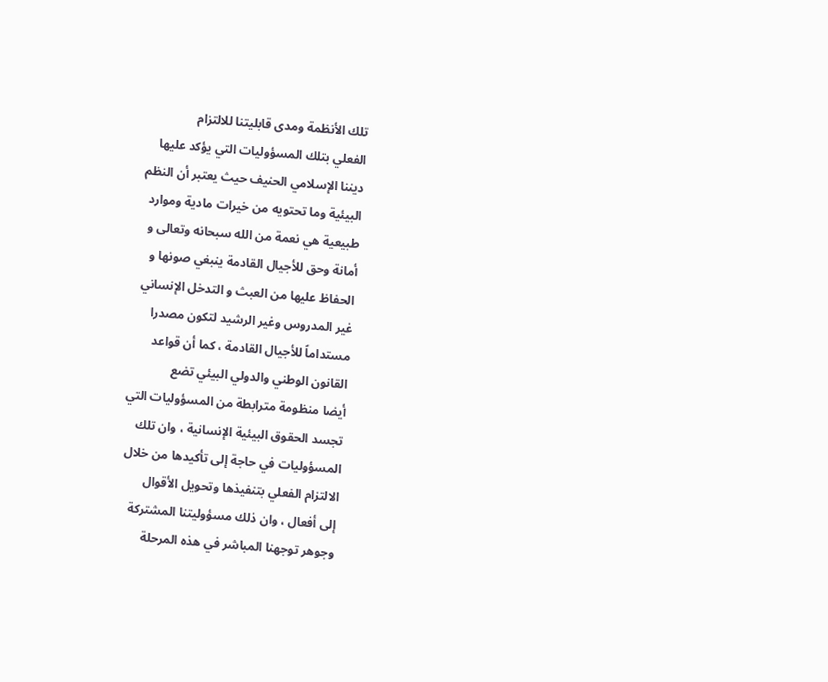تلك الأنظمة ومدى قابليتنا للالتزام
الفعلي بتلك المسؤوليات التي يؤكد عليها
ديننا الإسلامي الحنيف حيث يعتبر أن النظم
البيئية وما تحتويه من خيرات مادية وموارد
طبيعية هي نعمة من الله سبحانه وتعالى و
أمانة وحق للأجيال القادمة ينبغي صونها و
الحفاظ عليها من العبث و التدخل الإنساني
غير المدروس وغير الرشيد لتكون مصدرا
مستداماً للأجيال القادمة ، كما أن قواعد
القانون الوطني والدولي البيئي تضع
أيضا منظومة مترابطة من المسؤوليات التي
تجسد الحقوق البيئية الإنسانية ، وان تلك
المسؤوليات في حاجة إلى تأكيدها من خلال
الالتزام الفعلي بتنفيذها وتحويل الأقوال
إلى أفعال ، وان ذلك مسؤوليتنا المشتركة
وجوهر توجهنا المباشر في هذه المرحلة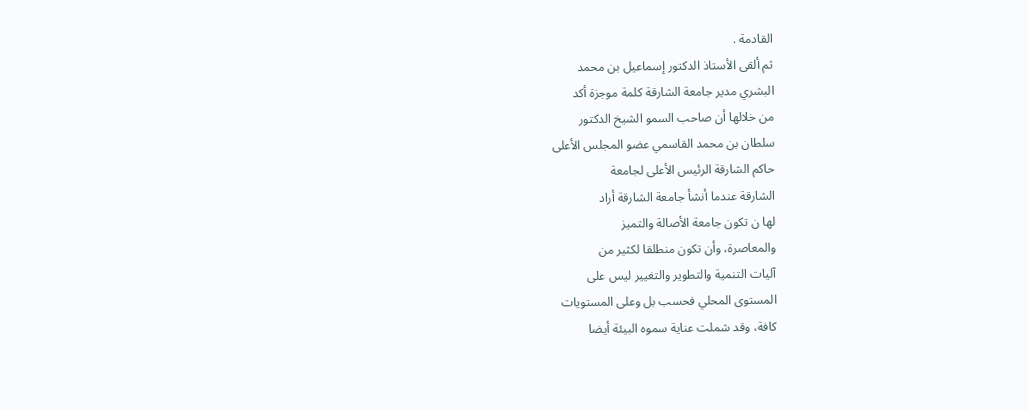القادمة .
ثم ألقى الأستاذ الدكتور إسماعيل بن محمد
البشري مدير جامعة الشارقة كلمة موجزة أكد
من خلالها أن صاحب السمو الشيخ الدكتور
سلطان بن محمد القاسمي عضو المجلس الأعلى
حاكم الشارقة الرئيس الأعلى لجامعة
الشارقة عندما أنشأ جامعة الشارقة أراد
لها ن تكون جامعة الأصالة والتميز
والمعاصرة، وأن تكون منطلقا لكثير من
آليات التنمية والتطوير والتغيير ليس على
المستوى المحلي فحسب بل وعلى المستويات
كافة، وقد شملت عناية سموه البيئة أيضا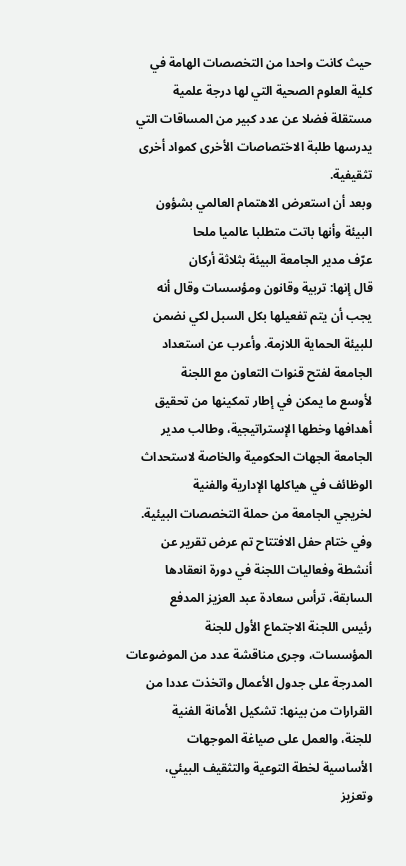حيث كانت واحدا من التخصصات الهامة في
كلية العلوم الصحية التي لها درجة علمية
مستقلة فضلا عن عدد كبير من المساقات التي
يدرسها طلبة الاختصاصات الأخرى كمواد أخرى
تثقيفية.
وبعد أن استعرض الاهتمام العالمي بشؤون
البيئة وأنها باتت متطلبا عالميا ملحا
عرّف مدير الجامعة البيئة بثلاثة أركان
قال إنها: تربية وقانون ومؤسسات وقال أنه
يجب أن يتم تفعيلها بكل السبل لكي نضمن
للبيئة الحماية اللازمة. وأعرب عن استعداد
الجامعة لفتح قنوات التعاون مع اللجنة
لأوسع ما يمكن في إطار تمكينها من تحقيق
أهدافها وخطها الإستراتيجية، وطالب مدير
الجامعة الجهات الحكومية والخاصة لاستحداث
الوظائف في هياكلها الإدارية والفنية
لخريجي الجامعة من حملة التخصصات البيئية.
وفي ختام حفل الافتتاح تم عرض تقرير عن
أنشطة وفعاليات اللجنة في دورة انعقادها
السابقة، ترأس سعادة عبد العزيز المدفع
رئيس اللجنة الاجتماع الأول للجنة
المؤسسات، وجرى مناقشة عدد من الموضوعات
المدرجة على جدول الأعمال واتخذت عددا من
القرارات من بينها: تشكيل الأمانة الفنية
للجنة، والعمل على صياغة الموجهات
الأساسية لخطة التوعية والتثقيف البيئي،
وتعزيز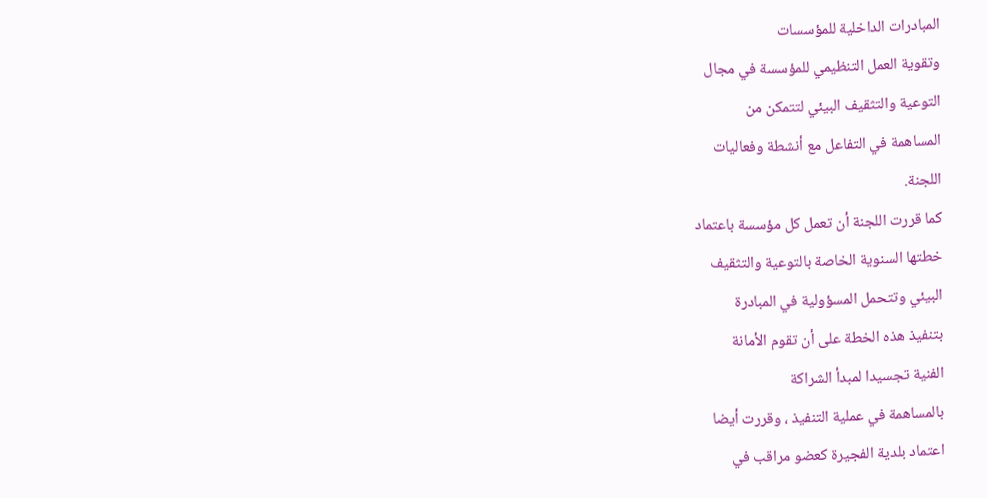المبادرات الداخلية للمؤسسات
وتقوية العمل التنظيمي للمؤسسة في مجال
التوعية والتثقيف البيئي لتتمكن من
المساهمة في التفاعل مع أنشطة وفعاليات
اللجنة.
كما قررت اللجنة أن تعمل كل مؤسسة باعتماد
خطتها السنوية الخاصة بالتوعية والتثقيف
البيئي وتتحمل المسؤولية في المبادرة
بتنفيذ هذه الخطة على أن تقوم الأمانة
الفنية تجسيدا لمبدأ الشراكة
بالمساهمة في عملية التنفيذ ، وقررت أيضا
اعتماد بلدية الفجيرة كعضو مراقب في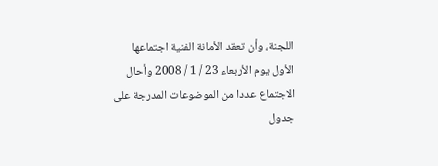اللجنة، وأن تعقد الأمانة الفنية اجتماعها
الأول يوم الأربعاء 23 / 1 / 2008 وأحال
الاجتماع عددا من الموضوعات المدرجة على
جدول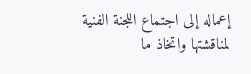إعماله إلى اجتماع اللجنة الفنية
لمناقشتها واتخاذ ما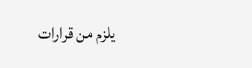يلزم من قرارات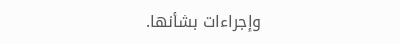وإجراءات بشأنها.